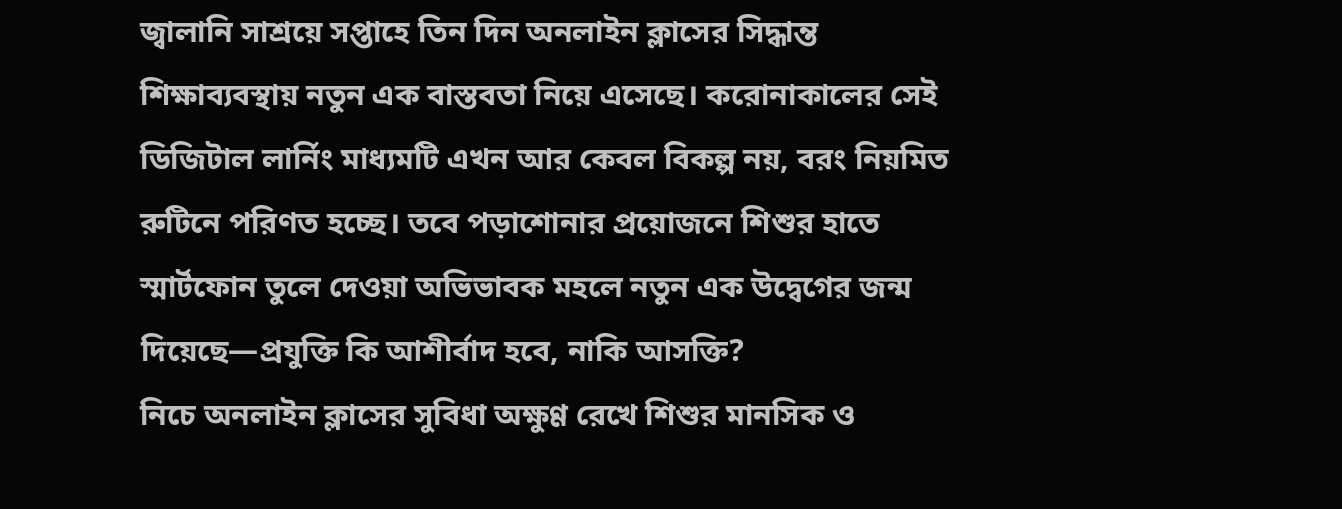জ্বালানি সাশ্রয়ে সপ্তাহে তিন দিন অনলাইন ক্লাসের সিদ্ধান্ত শিক্ষাব্যবস্থায় নতুন এক বাস্তবতা নিয়ে এসেছে। করোনাকালের সেই ডিজিটাল লার্নিং মাধ্যমটি এখন আর কেবল বিকল্প নয়, বরং নিয়মিত রুটিনে পরিণত হচ্ছে। তবে পড়াশোনার প্রয়োজনে শিশুর হাতে স্মার্টফোন তুলে দেওয়া অভিভাবক মহলে নতুন এক উদ্বেগের জন্ম দিয়েছে—প্রযুক্তি কি আশীর্বাদ হবে, নাকি আসক্তি?
নিচে অনলাইন ক্লাসের সুবিধা অক্ষুণ্ণ রেখে শিশুর মানসিক ও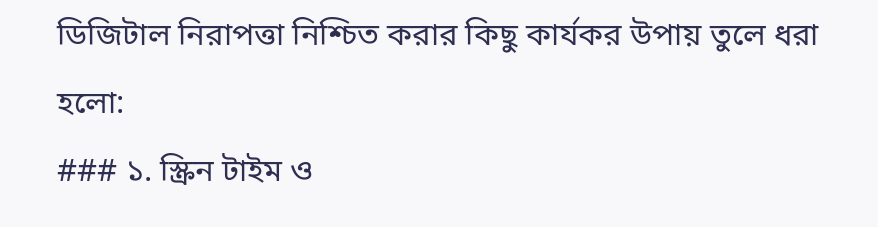ডিজিটাল নিরাপত্তা নিশ্চিত করার কিছু কার্যকর উপায় তুলে ধরা হলো:
### ১. স্ক্রিন টাইম ও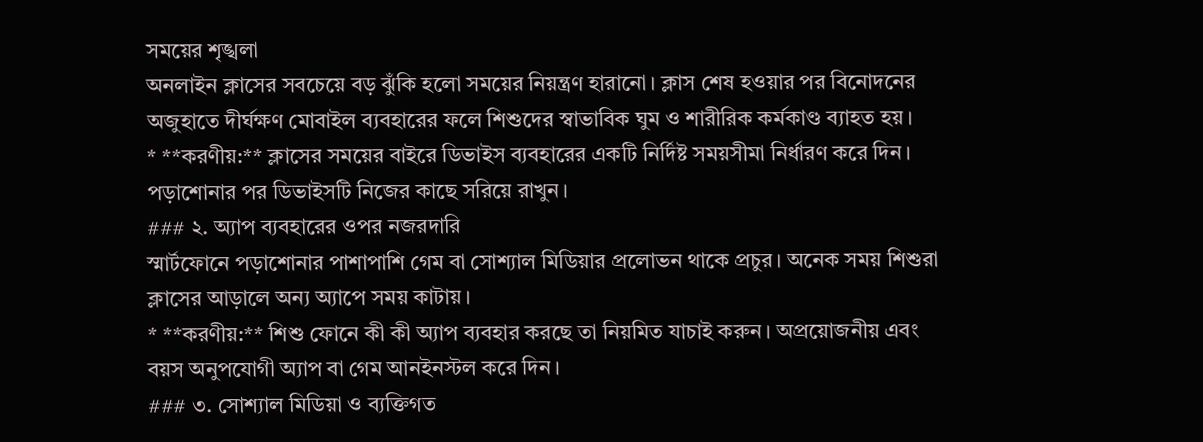সময়ের শৃঙ্খলা
অনলাইন ক্লাসের সবচেয়ে বড় ঝুঁকি হলো সময়ের নিয়ন্ত্রণ হারানো। ক্লাস শেষ হওয়ার পর বিনোদনের অজুহাতে দীর্ঘক্ষণ মোবাইল ব্যবহারের ফলে শিশুদের স্বাভাবিক ঘুম ও শারীরিক কর্মকাণ্ড ব্যাহত হয়।
* **করণীয়:** ক্লাসের সময়ের বাইরে ডিভাইস ব্যবহারের একটি নির্দিষ্ট সময়সীমা নির্ধারণ করে দিন। পড়াশোনার পর ডিভাইসটি নিজের কাছে সরিয়ে রাখুন।
### ২. অ্যাপ ব্যবহারের ওপর নজরদারি
স্মার্টফোনে পড়াশোনার পাশাপাশি গেম বা সোশ্যাল মিডিয়ার প্রলোভন থাকে প্রচুর। অনেক সময় শিশুরা ক্লাসের আড়ালে অন্য অ্যাপে সময় কাটায়।
* **করণীয়:** শিশু ফোনে কী কী অ্যাপ ব্যবহার করছে তা নিয়মিত যাচাই করুন। অপ্রয়োজনীয় এবং বয়স অনুপযোগী অ্যাপ বা গেম আনইনস্টল করে দিন।
### ৩. সোশ্যাল মিডিয়া ও ব্যক্তিগত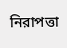নিরাপত্তা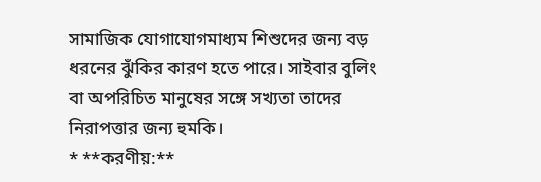সামাজিক যোগাযোগমাধ্যম শিশুদের জন্য বড় ধরনের ঝুঁকির কারণ হতে পারে। সাইবার বুলিং বা অপরিচিত মানুষের সঙ্গে সখ্যতা তাদের নিরাপত্তার জন্য হুমকি।
* **করণীয়:**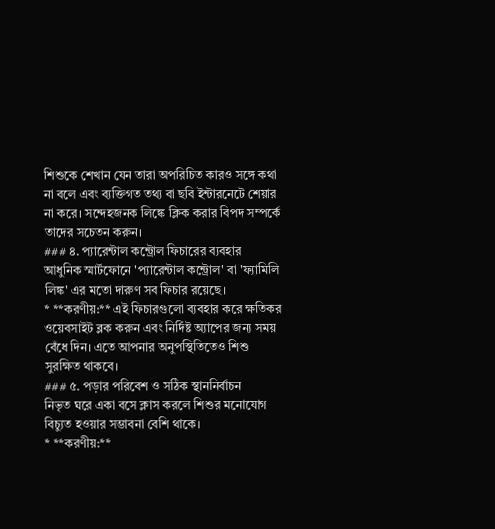শিশুকে শেখান যেন তারা অপরিচিত কারও সঙ্গে কথা না বলে এবং ব্যক্তিগত তথ্য বা ছবি ইন্টারনেটে শেয়ার না করে। সন্দেহজনক লিঙ্কে ক্লিক করার বিপদ সম্পর্কে তাদের সচেতন করুন।
### ৪. প্যারেন্টাল কন্ট্রোল ফিচারের ব্যবহার
আধুনিক স্মার্টফোনে 'প্যারেন্টাল কন্ট্রোল' বা 'ফ্যামিলি লিঙ্ক' এর মতো দারুণ সব ফিচার রয়েছে।
* **করণীয়:** এই ফিচারগুলো ব্যবহার করে ক্ষতিকর ওয়েবসাইট ব্লক করুন এবং নির্দিষ্ট অ্যাপের জন্য সময় বেঁধে দিন। এতে আপনার অনুপস্থিতিতেও শিশু সুরক্ষিত থাকবে।
### ৫. পড়ার পরিবেশ ও সঠিক স্থাননির্বাচন
নিভৃত ঘরে একা বসে ক্লাস করলে শিশুর মনোযোগ বিচ্যুত হওয়ার সম্ভাবনা বেশি থাকে।
* **করণীয়:**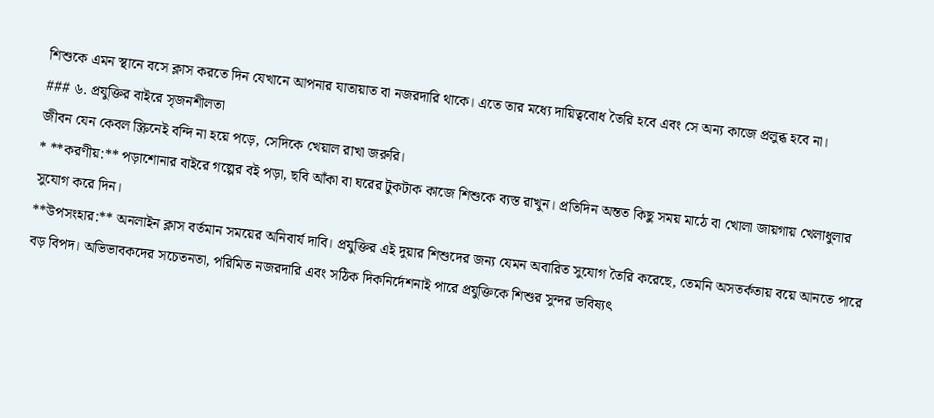শিশুকে এমন স্থানে বসে ক্লাস করতে দিন যেখানে আপনার যাতায়াত বা নজরদারি থাকে। এতে তার মধ্যে দায়িত্ববোধ তৈরি হবে এবং সে অন্য কাজে প্রলুব্ধ হবে না।
### ৬. প্রযুক্তির বাইরে সৃজনশীলতা
জীবন যেন কেবল স্ক্রিনেই বন্দি না হয়ে পড়ে, সেদিকে খেয়াল রাখা জরুরি।
* **করণীয়:** পড়াশোনার বাইরে গল্পের বই পড়া, ছবি আঁকা বা ঘরের টুকটাক কাজে শিশুকে ব্যস্ত রাখুন। প্রতিদিন অন্তত কিছু সময় মাঠে বা খোলা জায়গায় খেলাধুলার সুযোগ করে দিন।
**উপসংহার:** অনলাইন ক্লাস বর্তমান সময়ের অনিবার্য দাবি। প্রযুক্তির এই দুয়ার শিশুদের জন্য যেমন অবারিত সুযোগ তৈরি করেছে, তেমনি অসতর্কতায় বয়ে আনতে পারে বড় বিপদ। অভিভাবকদের সচেতনতা, পরিমিত নজরদারি এবং সঠিক দিকনির্দেশনাই পারে প্রযুক্তিকে শিশুর সুন্দর ভবিষ্যৎ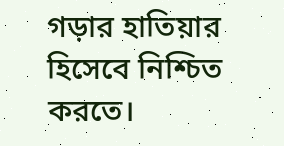গড়ার হাতিয়ার হিসেবে নিশ্চিত করতে।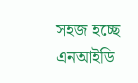সহজ হচ্ছে এনআইডি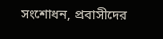সংশোধন, প্রবাসীদের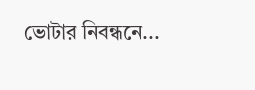ভোটার নিবন্ধনে...